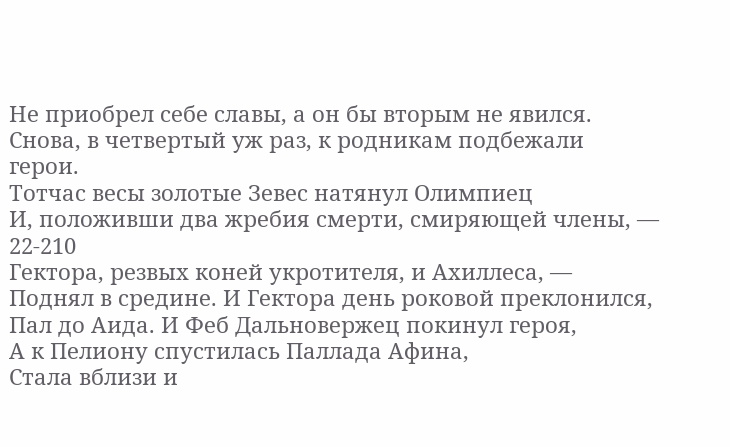Не приобрел себе славы, а он бы вторым не явился.
Снова, в четвертый уж раз, к родникам подбежали герои.
Тотчас весы золотые Зевес натянул Олимпиец
И, положивши два жребия смерти, смиряющей члены, —
22-210
Гектора, резвых коней укротителя, и Ахиллеса, —
Поднял в средине. И Гектора день роковой преклонился,
Пал до Аида. И Феб Дальновержец покинул героя,
А к Пелиону спустилась Паллада Афина,
Стала вблизи и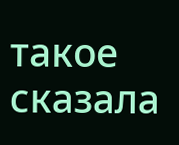такое сказала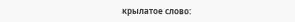крылатое слово: